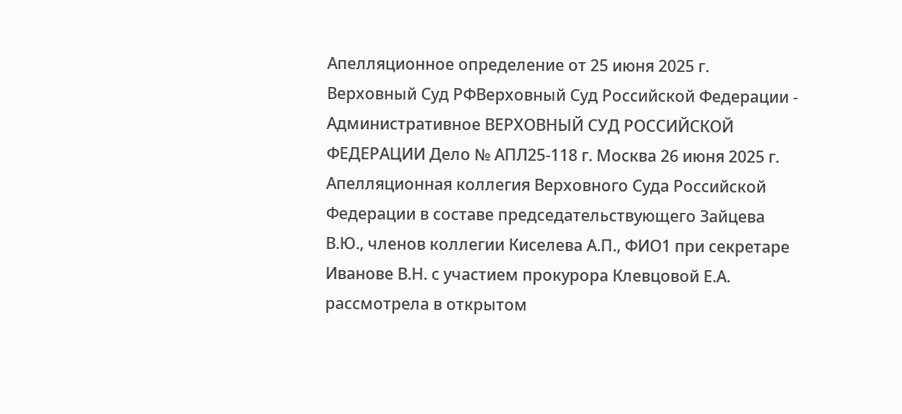Апелляционное определение от 25 июня 2025 г. Верховный Суд РФВерховный Суд Российской Федерации - Административное ВЕРХОВНЫЙ СУД РОССИЙСКОЙ ФЕДЕРАЦИИ Дело № АПЛ25-118 г. Москва 26 июня 2025 г. Апелляционная коллегия Верховного Суда Российской Федерации в составе председательствующего Зайцева В.Ю., членов коллегии Киселева А.П., ФИО1 при секретаре Иванове В.Н. с участием прокурора Клевцовой Е.А. рассмотрела в открытом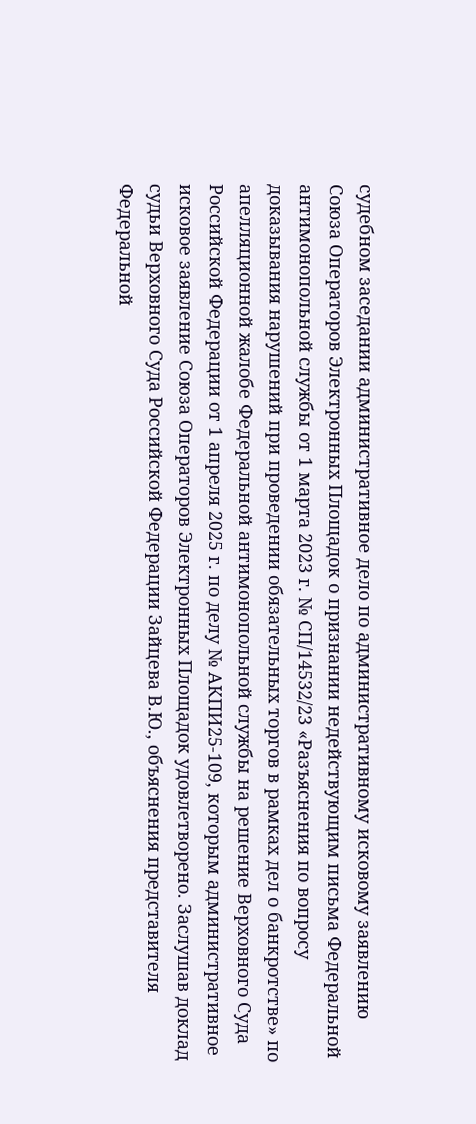судебном заседании административное дело по административному исковому заявлению Союза Операторов Электронных Площадок о признании недействующим письма Федеральной антимонопольной службы от 1 марта 2023 г. № СП/14532/23 «Разъяснения по вопросу доказывания нарушений при проведении обязательных торгов в рамках дел о банкротстве» по апелляционной жалобе Федеральной антимонопольной службы на решение Верховного Суда Российской Федерации от 1 апреля 2025 г. по делу № АКПИ25-109, которым административное исковое заявление Союза Операторов Электронных Площадок удовлетворено. Заслушав доклад судьи Верховного Суда Российской Федерации Зайцева В.Ю., объяснения представителя Федеральной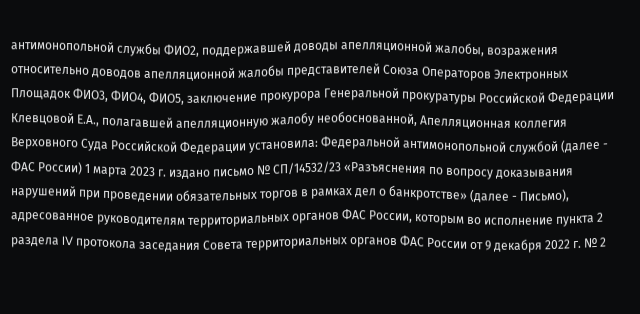антимонопольной службы ФИО2, поддержавшей доводы апелляционной жалобы, возражения относительно доводов апелляционной жалобы представителей Союза Операторов Электронных Площадок ФИО3, ФИО4, ФИО5, заключение прокурора Генеральной прокуратуры Российской Федерации Клевцовой Е.А., полагавшей апелляционную жалобу необоснованной, Апелляционная коллегия Верховного Суда Российской Федерации установила: Федеральной антимонопольной службой (далее - ФАС России) 1 марта 2023 г. издано письмо № СП/14532/23 «Разъяснения по вопросу доказывания нарушений при проведении обязательных торгов в рамках дел о банкротстве» (далее - Письмо), адресованное руководителям территориальных органов ФАС России, которым во исполнение пункта 2 раздела IV протокола заседания Совета территориальных органов ФАС России от 9 декабря 2022 г. № 2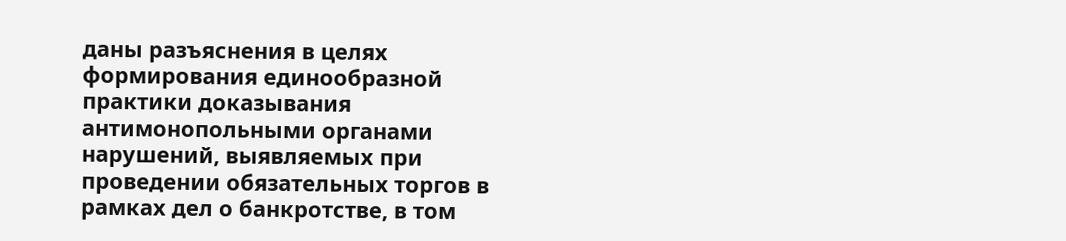даны разъяснения в целях формирования единообразной практики доказывания антимонопольными органами нарушений, выявляемых при проведении обязательных торгов в рамках дел о банкротстве, в том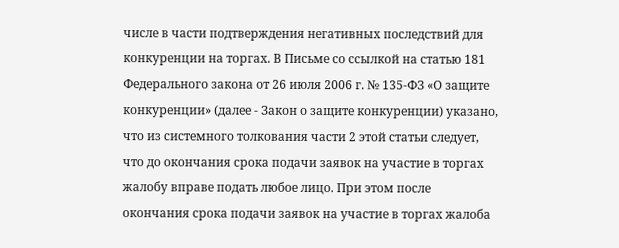числе в части подтверждения негативных последствий для конкуренции на торгах. В Письме со ссылкой на статью 181 Федерального закона от 26 июля 2006 г. № 135-ФЗ «О защите конкуренции» (далее - Закон о защите конкуренции) указано, что из системного толкования части 2 этой статьи следует, что до окончания срока подачи заявок на участие в торгах жалобу вправе подать любое лицо. При этом после окончания срока подачи заявок на участие в торгах жалоба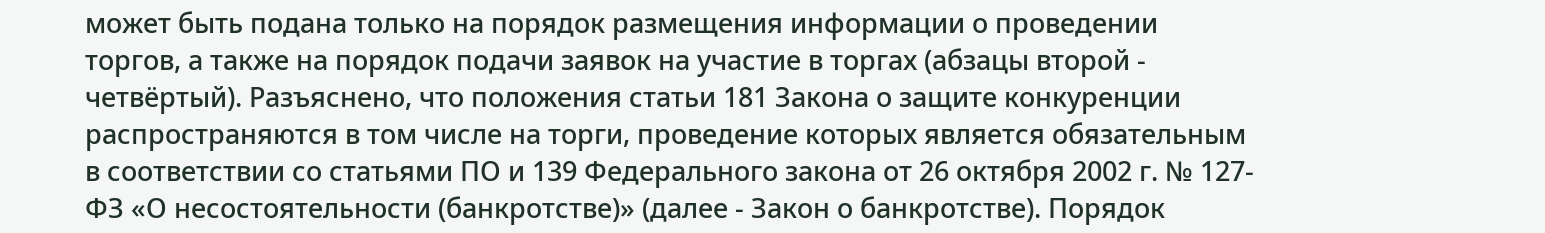может быть подана только на порядок размещения информации о проведении торгов, а также на порядок подачи заявок на участие в торгах (абзацы второй - четвёртый). Разъяснено, что положения статьи 181 Закона о защите конкуренции распространяются в том числе на торги, проведение которых является обязательным в соответствии со статьями ПО и 139 Федерального закона от 26 октября 2002 г. № 127-ФЗ «О несостоятельности (банкротстве)» (далее - Закон о банкротстве). Порядок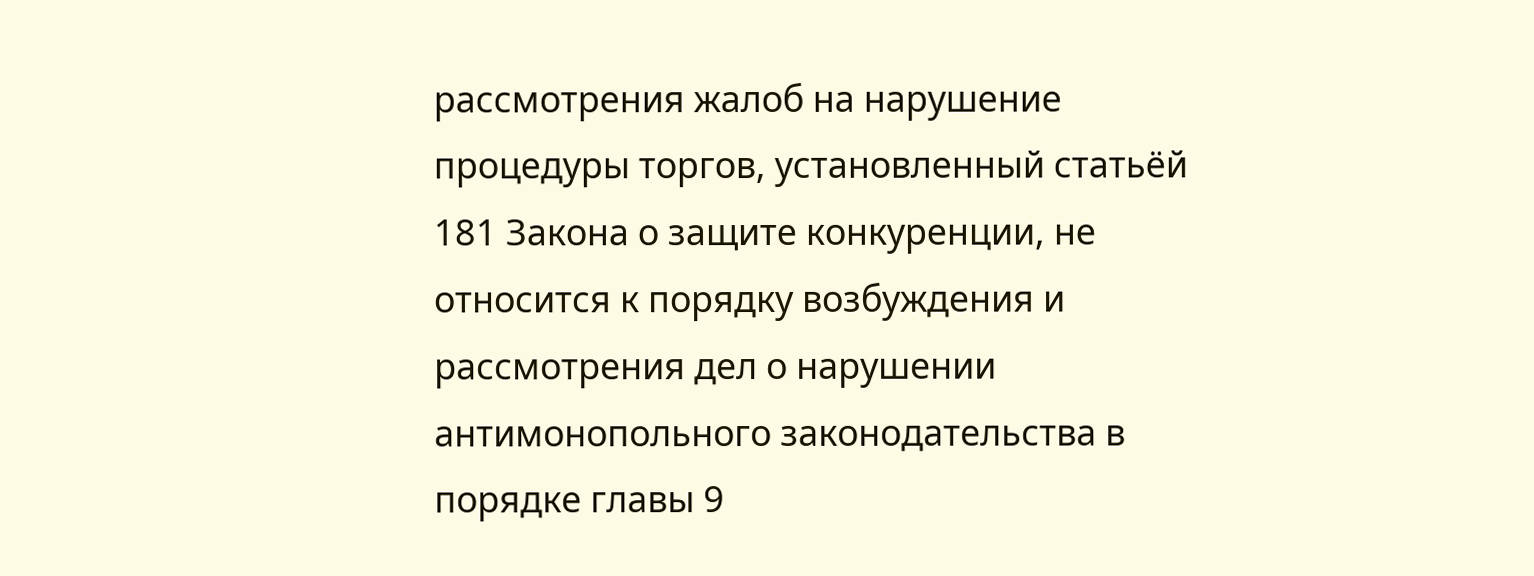рассмотрения жалоб на нарушение процедуры торгов, установленный статьёй 181 Закона о защите конкуренции, не относится к порядку возбуждения и рассмотрения дел о нарушении антимонопольного законодательства в порядке главы 9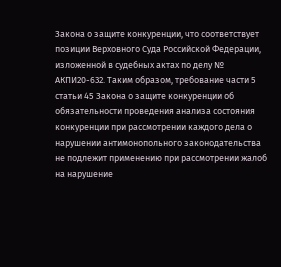Закона о защите конкуренции, что соответствует позиции Верховного Суда Российской Федерации, изложенной в судебных актах по делу № АКПИ20-632. Таким образом, требование части 5 статьи 45 Закона о защите конкуренции об обязательности проведения анализа состояния конкуренции при рассмотрении каждого дела о нарушении антимонопольного законодательства не подлежит применению при рассмотрении жалоб на нарушение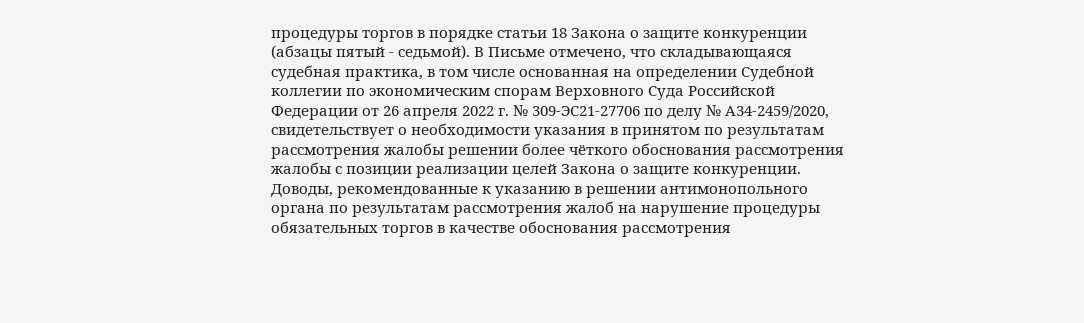процедуры торгов в порядке статьи 18 Закона о защите конкуренции (абзацы пятый - седьмой). В Письме отмечено, что складывающаяся судебная практика, в том числе основанная на определении Судебной коллегии по экономическим спорам Верховного Суда Российской Федерации от 26 апреля 2022 г. № 309-ЭС21-27706 по делу № А34-2459/2020, свидетельствует о необходимости указания в принятом по результатам рассмотрения жалобы решении более чёткого обоснования рассмотрения жалобы с позиции реализации целей Закона о защите конкуренции. Доводы, рекомендованные к указанию в решении антимонопольного органа по результатам рассмотрения жалоб на нарушение процедуры обязательных торгов в качестве обоснования рассмотрения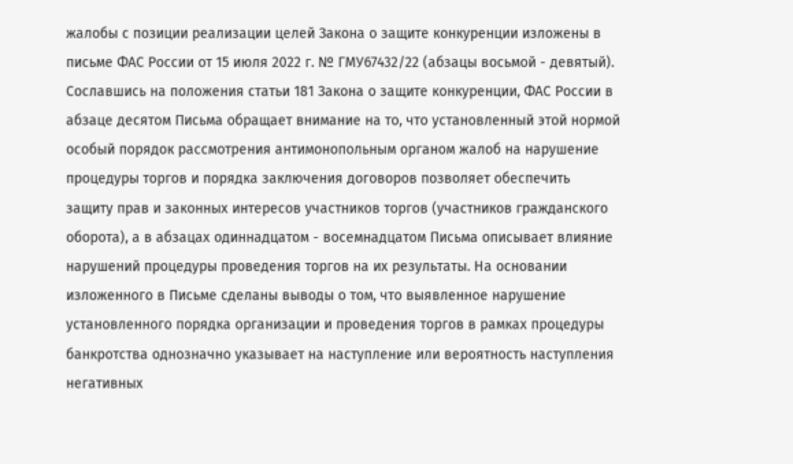жалобы с позиции реализации целей Закона о защите конкуренции изложены в письме ФАС России от 15 июля 2022 г. № ГМУ67432/22 (абзацы восьмой - девятый). Сославшись на положения статьи 181 Закона о защите конкуренции, ФАС России в абзаце десятом Письма обращает внимание на то, что установленный этой нормой особый порядок рассмотрения антимонопольным органом жалоб на нарушение процедуры торгов и порядка заключения договоров позволяет обеспечить защиту прав и законных интересов участников торгов (участников гражданского оборота), а в абзацах одиннадцатом - восемнадцатом Письма описывает влияние нарушений процедуры проведения торгов на их результаты. На основании изложенного в Письме сделаны выводы о том, что выявленное нарушение установленного порядка организации и проведения торгов в рамках процедуры банкротства однозначно указывает на наступление или вероятность наступления негативных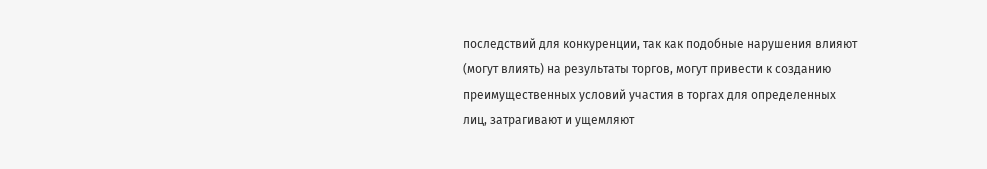последствий для конкуренции, так как подобные нарушения влияют (могут влиять) на результаты торгов, могут привести к созданию преимущественных условий участия в торгах для определенных лиц, затрагивают и ущемляют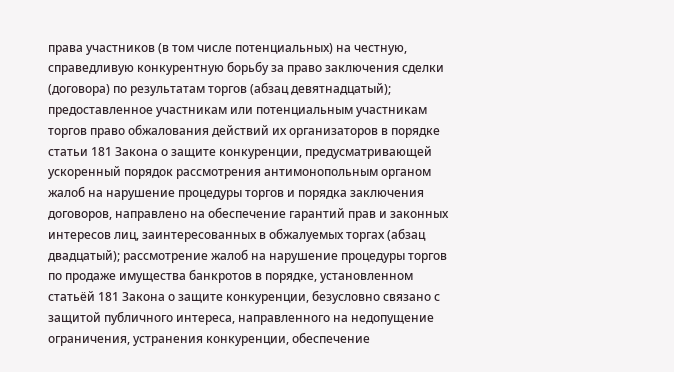права участников (в том числе потенциальных) на честную, справедливую конкурентную борьбу за право заключения сделки (договора) по результатам торгов (абзац девятнадцатый); предоставленное участникам или потенциальным участникам торгов право обжалования действий их организаторов в порядке статьи 181 Закона о защите конкуренции, предусматривающей ускоренный порядок рассмотрения антимонопольным органом жалоб на нарушение процедуры торгов и порядка заключения договоров, направлено на обеспечение гарантий прав и законных интересов лиц, заинтересованных в обжалуемых торгах (абзац двадцатый); рассмотрение жалоб на нарушение процедуры торгов по продаже имущества банкротов в порядке, установленном статьёй 181 Закона о защите конкуренции, безусловно связано с защитой публичного интереса, направленного на недопущение ограничения, устранения конкуренции, обеспечение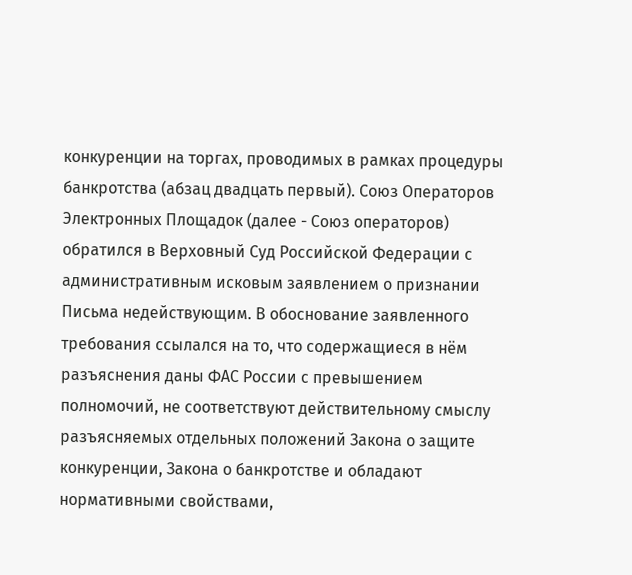конкуренции на торгах, проводимых в рамках процедуры банкротства (абзац двадцать первый). Союз Операторов Электронных Площадок (далее - Союз операторов) обратился в Верховный Суд Российской Федерации с административным исковым заявлением о признании Письма недействующим. В обоснование заявленного требования ссылался на то, что содержащиеся в нём разъяснения даны ФАС России с превышением полномочий, не соответствуют действительному смыслу разъясняемых отдельных положений Закона о защите конкуренции, Закона о банкротстве и обладают нормативными свойствами,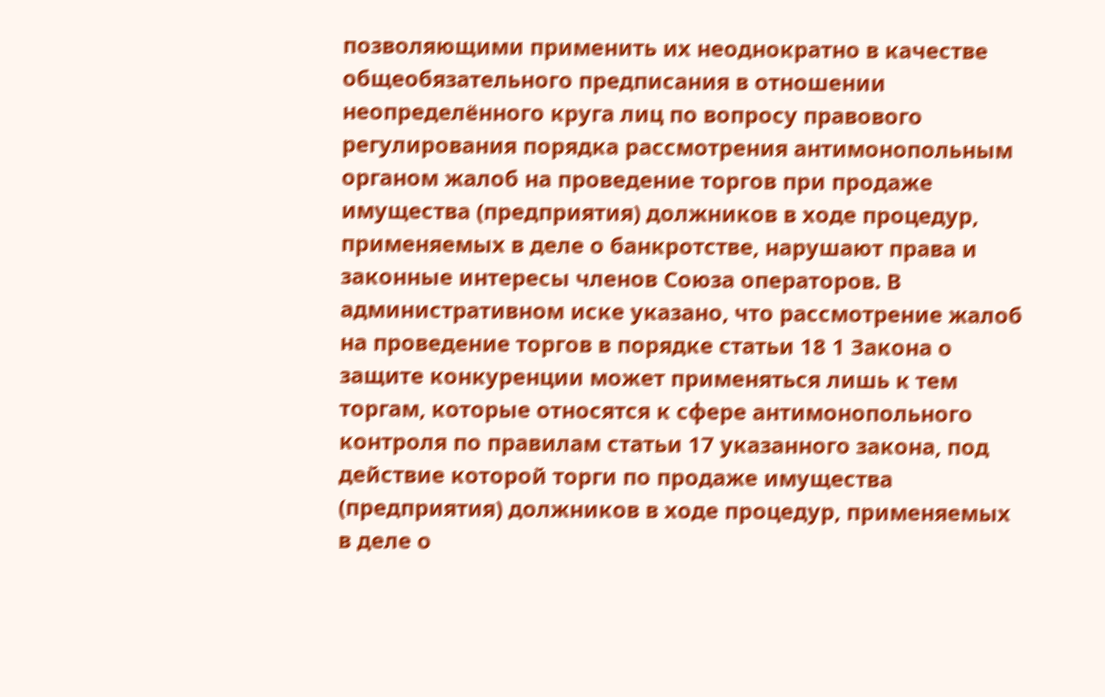позволяющими применить их неоднократно в качестве общеобязательного предписания в отношении неопределённого круга лиц по вопросу правового регулирования порядка рассмотрения антимонопольным органом жалоб на проведение торгов при продаже имущества (предприятия) должников в ходе процедур, применяемых в деле о банкротстве, нарушают права и законные интересы членов Союза операторов. В административном иске указано, что рассмотрение жалоб на проведение торгов в порядке статьи 18 1 Закона о защите конкуренции может применяться лишь к тем торгам, которые относятся к сфере антимонопольного контроля по правилам статьи 17 указанного закона, под действие которой торги по продаже имущества (предприятия) должников в ходе процедур, применяемых в деле о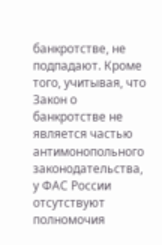банкротстве, не подпадают. Кроме того, учитывая, что Закон о банкротстве не является частью антимонопольного законодательства, у ФАС России отсутствуют полномочия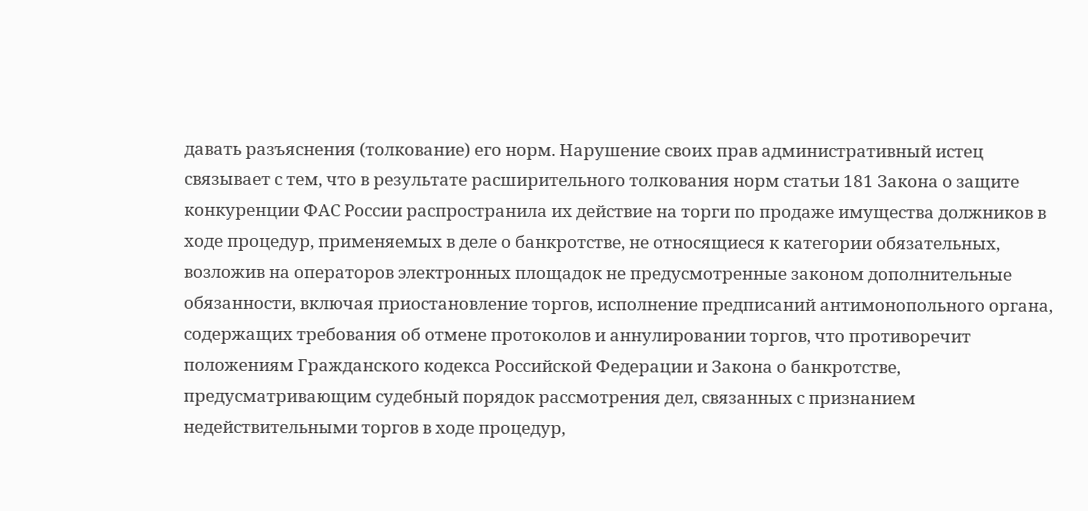давать разъяснения (толкование) его норм. Нарушение своих прав административный истец связывает с тем, что в результате расширительного толкования норм статьи 181 Закона о защите конкуренции ФАС России распространила их действие на торги по продаже имущества должников в ходе процедур, применяемых в деле о банкротстве, не относящиеся к категории обязательных, возложив на операторов электронных площадок не предусмотренные законом дополнительные обязанности, включая приостановление торгов, исполнение предписаний антимонопольного органа, содержащих требования об отмене протоколов и аннулировании торгов, что противоречит положениям Гражданского кодекса Российской Федерации и Закона о банкротстве, предусматривающим судебный порядок рассмотрения дел, связанных с признанием недействительными торгов в ходе процедур,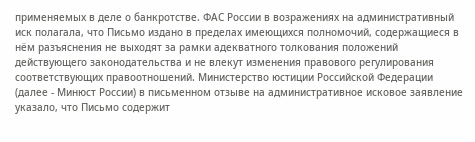применяемых в деле о банкротстве. ФАС России в возражениях на административный иск полагала, что Письмо издано в пределах имеющихся полномочий, содержащиеся в нём разъяснения не выходят за рамки адекватного толкования положений действующего законодательства и не влекут изменения правового регулирования соответствующих правоотношений. Министерство юстиции Российской Федерации (далее - Минюст России) в письменном отзыве на административное исковое заявление указало, что Письмо содержит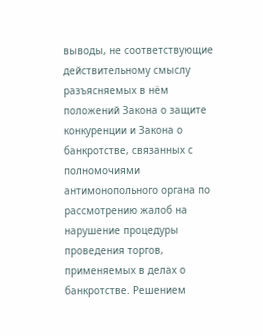выводы, не соответствующие действительному смыслу разъясняемых в нём положений Закона о защите конкуренции и Закона о банкротстве, связанных с полномочиями антимонопольного органа по рассмотрению жалоб на нарушение процедуры проведения торгов, применяемых в делах о банкротстве. Решением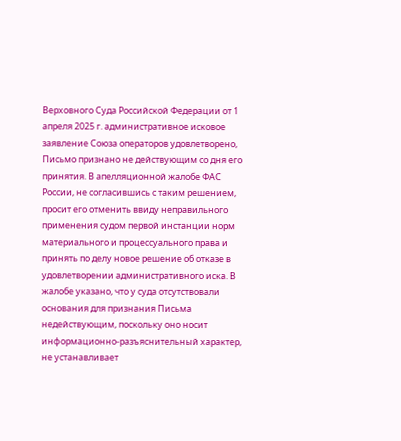Верховного Суда Российской Федерации от 1 апреля 2025 г. административное исковое заявление Союза операторов удовлетворено, Письмо признано не действующим со дня его принятия. В апелляционной жалобе ФАС России, не согласившись с таким решением, просит его отменить ввиду неправильного применения судом первой инстанции норм материального и процессуального права и принять по делу новое решение об отказе в удовлетворении административного иска. В жалобе указано, что у суда отсутствовали основания для признания Письма недействующим, поскольку оно носит информационно-разъяснительный характер, не устанавливает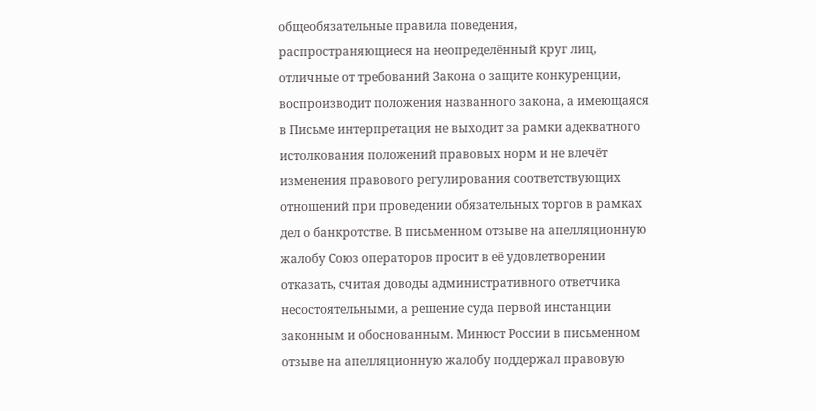общеобязательные правила поведения, распространяющиеся на неопределённый круг лиц, отличные от требований Закона о защите конкуренции, воспроизводит положения названного закона, а имеющаяся в Письме интерпретация не выходит за рамки адекватного истолкования положений правовых норм и не влечёт изменения правового регулирования соответствующих отношений при проведении обязательных торгов в рамках дел о банкротстве. В письменном отзыве на апелляционную жалобу Союз операторов просит в её удовлетворении отказать, считая доводы административного ответчика несостоятельными, а решение суда первой инстанции законным и обоснованным. Минюст России в письменном отзыве на апелляционную жалобу поддержал правовую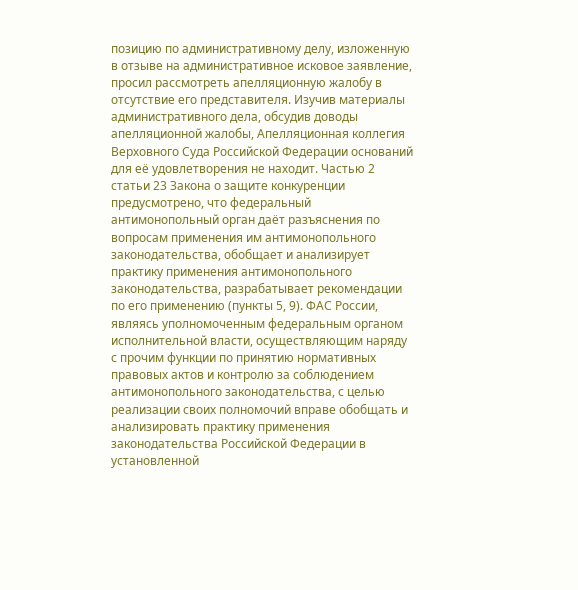позицию по административному делу, изложенную в отзыве на административное исковое заявление, просил рассмотреть апелляционную жалобу в отсутствие его представителя. Изучив материалы административного дела, обсудив доводы апелляционной жалобы, Апелляционная коллегия Верховного Суда Российской Федерации оснований для её удовлетворения не находит. Частью 2 статьи 23 Закона о защите конкуренции предусмотрено, что федеральный антимонопольный орган даёт разъяснения по вопросам применения им антимонопольного законодательства, обобщает и анализирует практику применения антимонопольного законодательства, разрабатывает рекомендации по его применению (пункты 5, 9). ФАС России, являясь уполномоченным федеральным органом исполнительной власти, осуществляющим наряду с прочим функции по принятию нормативных правовых актов и контролю за соблюдением антимонопольного законодательства, с целью реализации своих полномочий вправе обобщать и анализировать практику применения законодательства Российской Федерации в установленной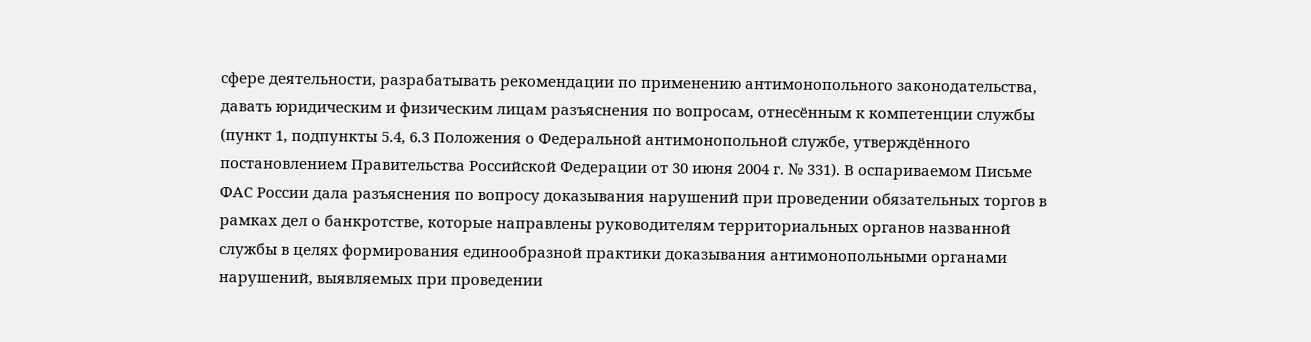сфере деятельности, разрабатывать рекомендации по применению антимонопольного законодательства, давать юридическим и физическим лицам разъяснения по вопросам, отнесённым к компетенции службы (пункт 1, подпункты 5.4, 6.3 Положения о Федеральной антимонопольной службе, утверждённого постановлением Правительства Российской Федерации от 30 июня 2004 г. № 331). В оспариваемом Письме ФАС России дала разъяснения по вопросу доказывания нарушений при проведении обязательных торгов в рамках дел о банкротстве, которые направлены руководителям территориальных органов названной службы в целях формирования единообразной практики доказывания антимонопольными органами нарушений, выявляемых при проведении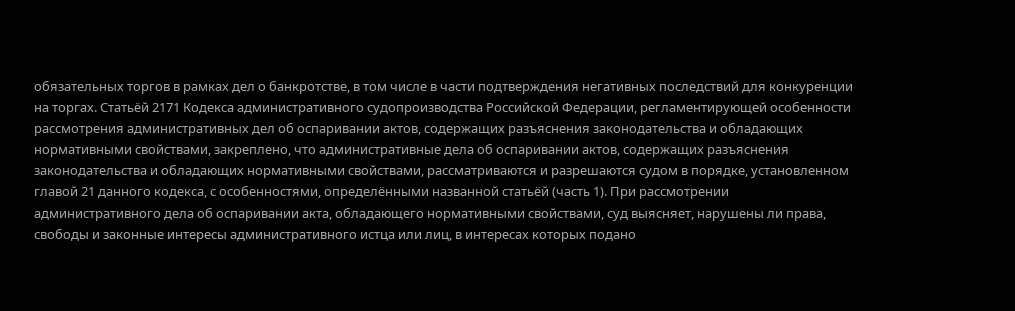обязательных торгов в рамках дел о банкротстве, в том числе в части подтверждения негативных последствий для конкуренции на торгах. Статьёй 2171 Кодекса административного судопроизводства Российской Федерации, регламентирующей особенности рассмотрения административных дел об оспаривании актов, содержащих разъяснения законодательства и обладающих нормативными свойствами, закреплено, что административные дела об оспаривании актов, содержащих разъяснения законодательства и обладающих нормативными свойствами, рассматриваются и разрешаются судом в порядке, установленном главой 21 данного кодекса, с особенностями, определёнными названной статьёй (часть 1). При рассмотрении административного дела об оспаривании акта, обладающего нормативными свойствами, суд выясняет, нарушены ли права, свободы и законные интересы административного истца или лиц, в интересах которых подано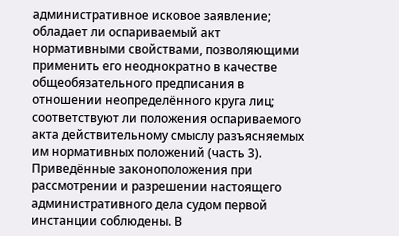административное исковое заявление; обладает ли оспариваемый акт нормативными свойствами, позволяющими применить его неоднократно в качестве общеобязательного предписания в отношении неопределённого круга лиц; соответствуют ли положения оспариваемого акта действительному смыслу разъясняемых им нормативных положений (часть 3). Приведённые законоположения при рассмотрении и разрешении настоящего административного дела судом первой инстанции соблюдены. В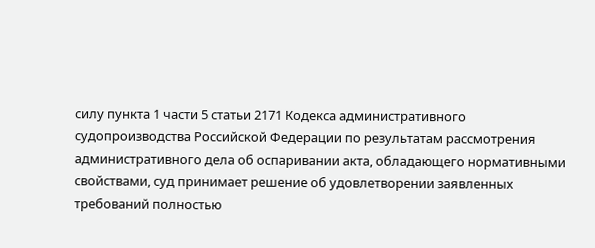силу пункта 1 части 5 статьи 2171 Кодекса административного судопроизводства Российской Федерации по результатам рассмотрения административного дела об оспаривании акта, обладающего нормативными свойствами, суд принимает решение об удовлетворении заявленных требований полностью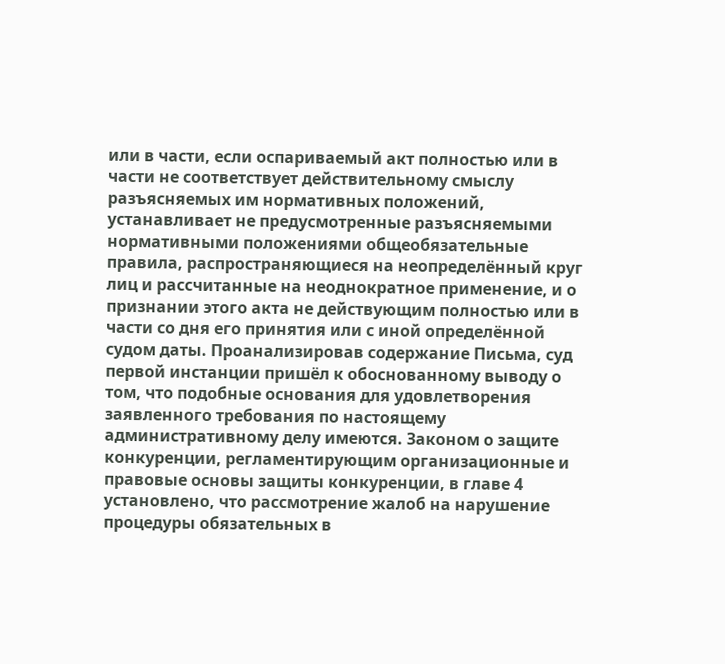или в части, если оспариваемый акт полностью или в части не соответствует действительному смыслу разъясняемых им нормативных положений, устанавливает не предусмотренные разъясняемыми нормативными положениями общеобязательные правила, распространяющиеся на неопределённый круг лиц и рассчитанные на неоднократное применение, и о признании этого акта не действующим полностью или в части со дня его принятия или с иной определённой судом даты. Проанализировав содержание Письма, суд первой инстанции пришёл к обоснованному выводу о том, что подобные основания для удовлетворения заявленного требования по настоящему административному делу имеются. Законом о защите конкуренции, регламентирующим организационные и правовые основы защиты конкуренции, в главе 4 установлено, что рассмотрение жалоб на нарушение процедуры обязательных в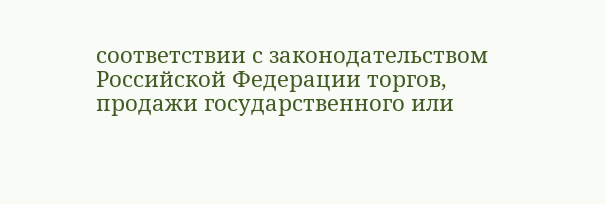соответствии с законодательством Российской Федерации торгов, продажи государственного или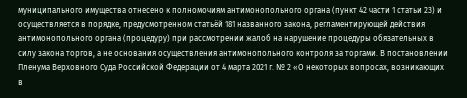муниципального имущества отнесено к полномочиям антимонопольного органа (пункт 42 части 1 статьи 23) и осуществляется в порядке, предусмотренном статьёй 181 названного закона, регламентирующей действия антимонопольного органа (процедуру) при рассмотрении жалоб на нарушение процедуры обязательных в силу закона торгов, а не основания осуществления антимонопольного контроля за торгами. В постановлении Пленума Верховного Суда Российской Федерации от 4 марта 2021 г. № 2 «О некоторых вопросах, возникающих в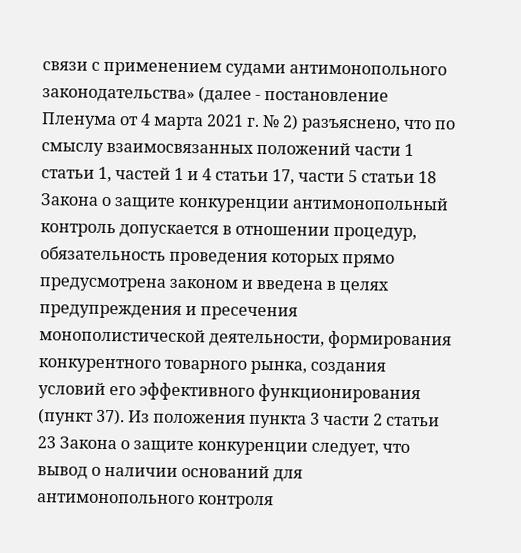связи с применением судами антимонопольного законодательства» (далее - постановление Пленума от 4 марта 2021 г. № 2) разъяснено, что по смыслу взаимосвязанных положений части 1 статьи 1, частей 1 и 4 статьи 17, части 5 статьи 18 Закона о защите конкуренции антимонопольный контроль допускается в отношении процедур, обязательность проведения которых прямо предусмотрена законом и введена в целях предупреждения и пресечения монополистической деятельности, формирования конкурентного товарного рынка, создания условий его эффективного функционирования (пункт 37). Из положения пункта 3 части 2 статьи 23 Закона о защите конкуренции следует, что вывод о наличии оснований для антимонопольного контроля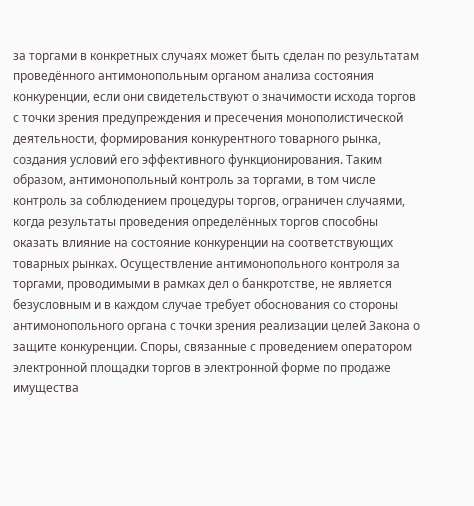за торгами в конкретных случаях может быть сделан по результатам проведённого антимонопольным органом анализа состояния конкуренции, если они свидетельствуют о значимости исхода торгов с точки зрения предупреждения и пресечения монополистической деятельности, формирования конкурентного товарного рынка, создания условий его эффективного функционирования. Таким образом, антимонопольный контроль за торгами, в том числе контроль за соблюдением процедуры торгов, ограничен случаями, когда результаты проведения определённых торгов способны оказать влияние на состояние конкуренции на соответствующих товарных рынках. Осуществление антимонопольного контроля за торгами, проводимыми в рамках дел о банкротстве, не является безусловным и в каждом случае требует обоснования со стороны антимонопольного органа с точки зрения реализации целей Закона о защите конкуренции. Споры, связанные с проведением оператором электронной площадки торгов в электронной форме по продаже имущества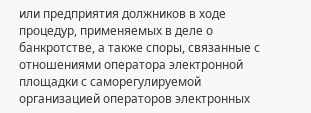или предприятия должников в ходе процедур, применяемых в деле о банкротстве, а также споры, связанные с отношениями оператора электронной площадки с саморегулируемой организацией операторов электронных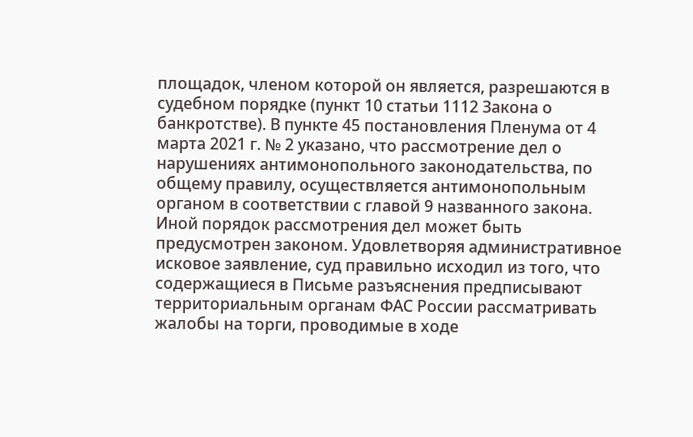площадок, членом которой он является, разрешаются в судебном порядке (пункт 10 статьи 1112 Закона о банкротстве). В пункте 45 постановления Пленума от 4 марта 2021 г. № 2 указано, что рассмотрение дел о нарушениях антимонопольного законодательства, по общему правилу, осуществляется антимонопольным органом в соответствии с главой 9 названного закона. Иной порядок рассмотрения дел может быть предусмотрен законом. Удовлетворяя административное исковое заявление, суд правильно исходил из того, что содержащиеся в Письме разъяснения предписывают территориальным органам ФАС России рассматривать жалобы на торги, проводимые в ходе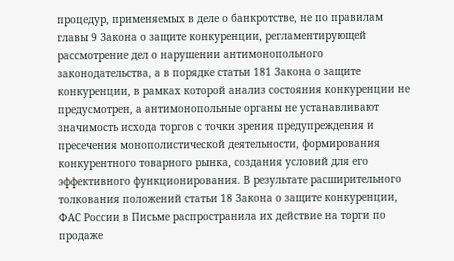процедур, применяемых в деле о банкротстве, не по правилам главы 9 Закона о защите конкуренции, регламентирующей рассмотрение дел о нарушении антимонопольного законодательства, а в порядке статьи 181 Закона о защите конкуренции, в рамках которой анализ состояния конкуренции не предусмотрен, а антимонопольные органы не устанавливают значимость исхода торгов с точки зрения предупреждения и пресечения монополистической деятельности, формирования конкурентного товарного рынка, создания условий для его эффективного функционирования. В результате расширительного толкования положений статьи 18 Закона о защите конкуренции, ФАС России в Письме распространила их действие на торги по продаже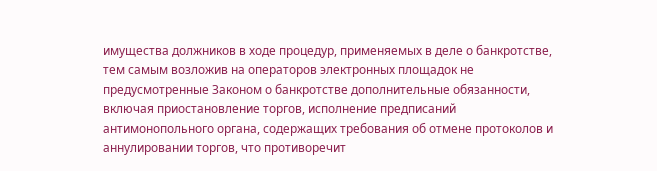имущества должников в ходе процедур, применяемых в деле о банкротстве, тем самым возложив на операторов электронных площадок не предусмотренные Законом о банкротстве дополнительные обязанности, включая приостановление торгов, исполнение предписаний антимонопольного органа, содержащих требования об отмене протоколов и аннулировании торгов, что противоречит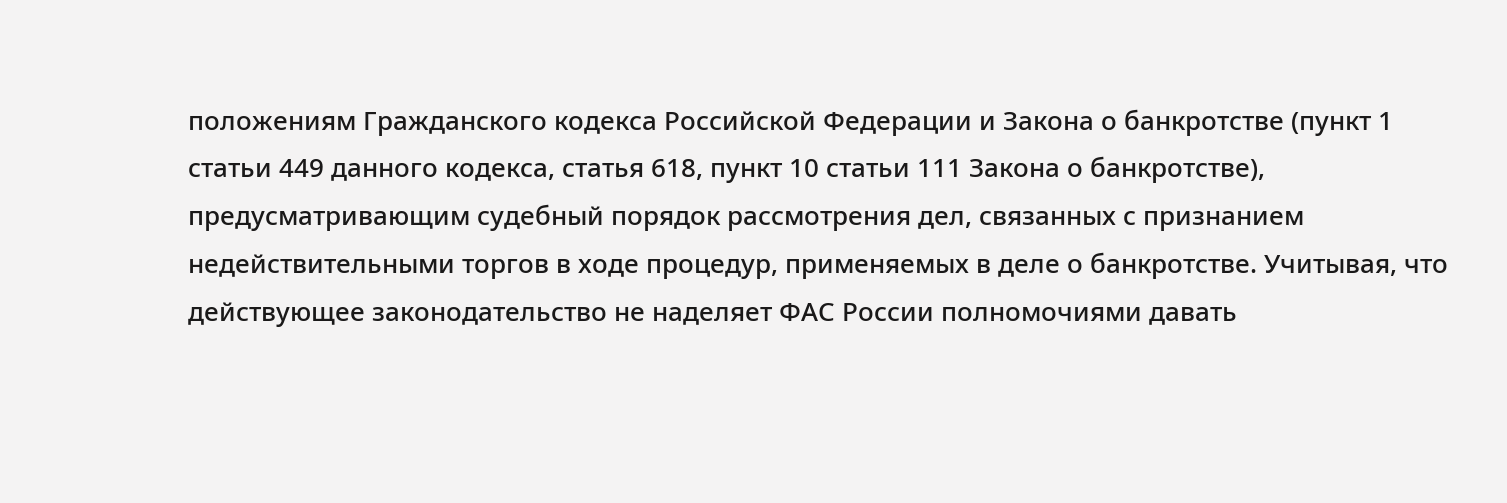положениям Гражданского кодекса Российской Федерации и Закона о банкротстве (пункт 1 статьи 449 данного кодекса, статья 618, пункт 10 статьи 111 Закона о банкротстве), предусматривающим судебный порядок рассмотрения дел, связанных с признанием недействительными торгов в ходе процедур, применяемых в деле о банкротстве. Учитывая, что действующее законодательство не наделяет ФАС России полномочиями давать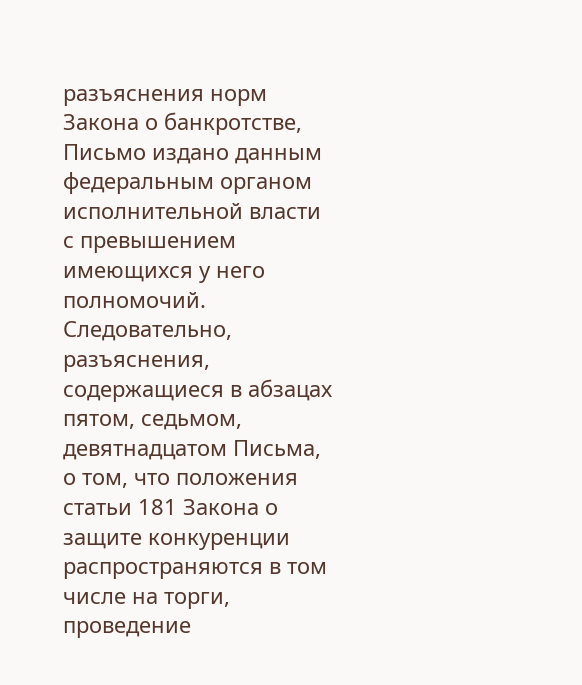разъяснения норм Закона о банкротстве, Письмо издано данным федеральным органом исполнительной власти с превышением имеющихся у него полномочий. Следовательно, разъяснения, содержащиеся в абзацах пятом, седьмом, девятнадцатом Письма, о том, что положения статьи 181 Закона о защите конкуренции распространяются в том числе на торги, проведение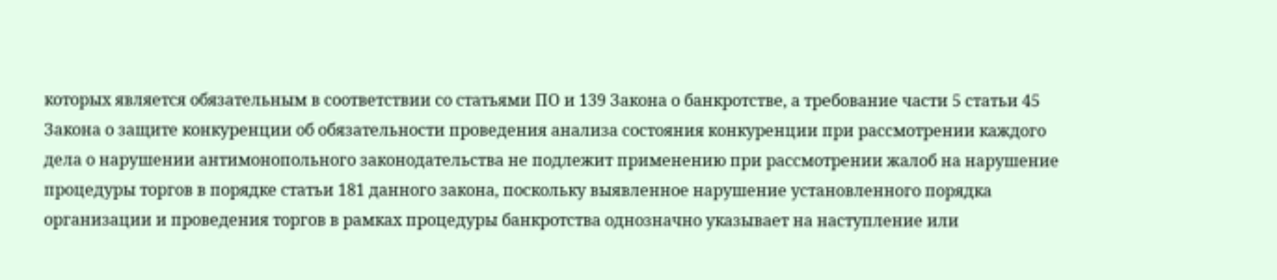которых является обязательным в соответствии со статьями ПО и 139 Закона о банкротстве, а требование части 5 статьи 45 Закона о защите конкуренции об обязательности проведения анализа состояния конкуренции при рассмотрении каждого дела о нарушении антимонопольного законодательства не подлежит применению при рассмотрении жалоб на нарушение процедуры торгов в порядке статьи 181 данного закона, поскольку выявленное нарушение установленного порядка организации и проведения торгов в рамках процедуры банкротства однозначно указывает на наступление или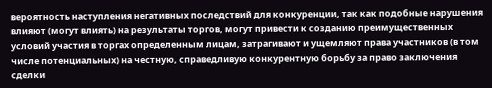вероятность наступления негативных последствий для конкуренции, так как подобные нарушения влияют (могут влиять) на результаты торгов, могут привести к созданию преимущественных условий участия в торгах определенным лицам, затрагивают и ущемляют права участников (в том числе потенциальных) на честную, справедливую конкурентную борьбу за право заключения сделки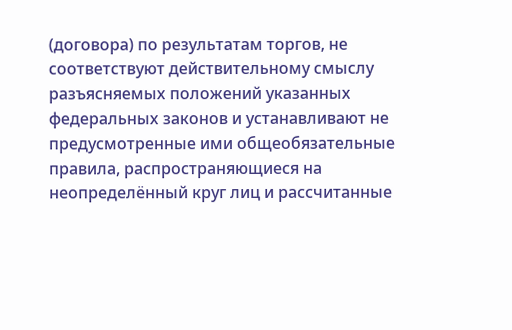(договора) по результатам торгов, не соответствуют действительному смыслу разъясняемых положений указанных федеральных законов и устанавливают не предусмотренные ими общеобязательные правила, распространяющиеся на неопределённый круг лиц и рассчитанные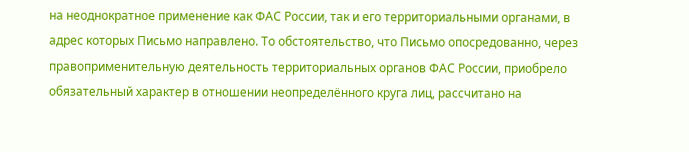на неоднократное применение как ФАС России, так и его территориальными органами, в адрес которых Письмо направлено. То обстоятельство, что Письмо опосредованно, через правоприменительную деятельность территориальных органов ФАС России, приобрело обязательный характер в отношении неопределённого круга лиц, рассчитано на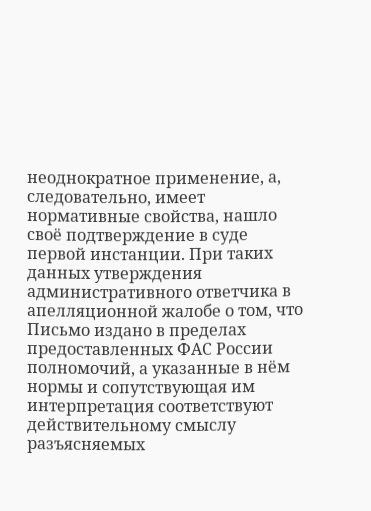неоднократное применение, а, следовательно, имеет нормативные свойства, нашло своё подтверждение в суде первой инстанции. При таких данных утверждения административного ответчика в апелляционной жалобе о том, что Письмо издано в пределах предоставленных ФАС России полномочий, а указанные в нём нормы и сопутствующая им интерпретация соответствуют действительному смыслу разъясняемых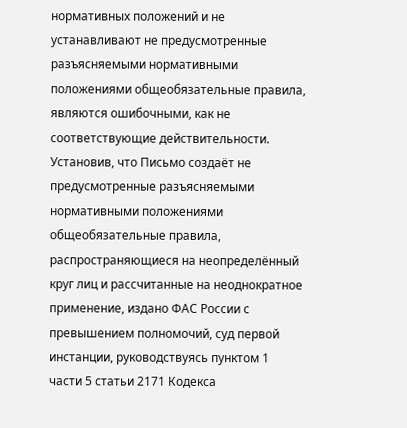нормативных положений и не устанавливают не предусмотренные разъясняемыми нормативными положениями общеобязательные правила, являются ошибочными, как не соответствующие действительности. Установив, что Письмо создаёт не предусмотренные разъясняемыми нормативными положениями общеобязательные правила, распространяющиеся на неопределённый круг лиц и рассчитанные на неоднократное применение, издано ФАС России с превышением полномочий, суд первой инстанции, руководствуясь пунктом 1 части 5 статьи 2171 Кодекса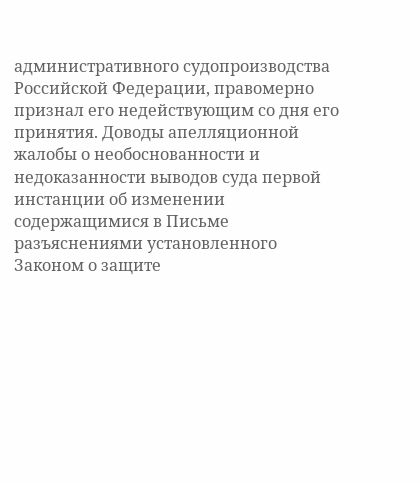административного судопроизводства Российской Федерации, правомерно признал его недействующим со дня его принятия. Доводы апелляционной жалобы о необоснованности и недоказанности выводов суда первой инстанции об изменении содержащимися в Письме разъяснениями установленного Законом о защите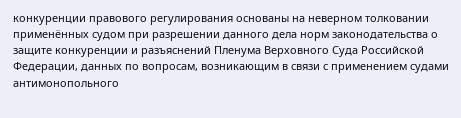конкуренции правового регулирования основаны на неверном толковании применённых судом при разрешении данного дела норм законодательства о защите конкуренции и разъяснений Пленума Верховного Суда Российской Федерации, данных по вопросам, возникающим в связи с применением судами антимонопольного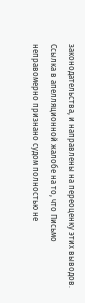законодательства, и направлены на переоценку этих выводов. Ссылка в апелляционной жалобе на то, что Письмо неправомерно признано судом полностью не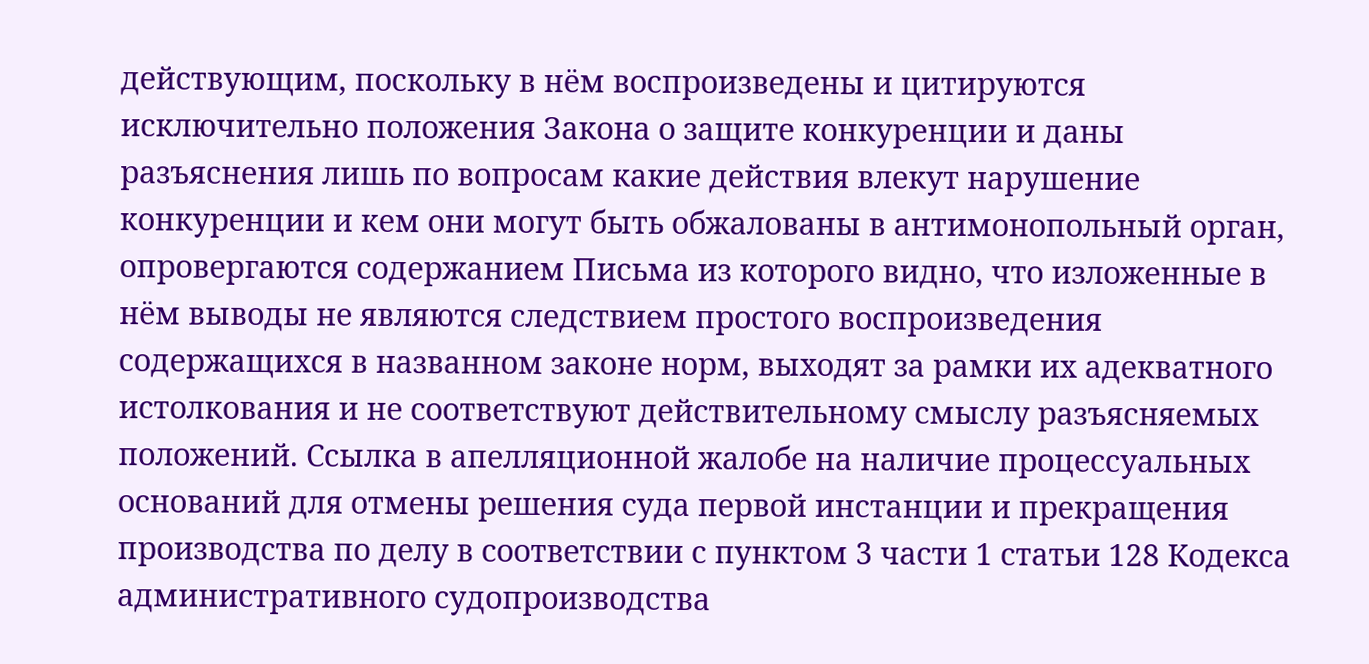действующим, поскольку в нём воспроизведены и цитируются исключительно положения Закона о защите конкуренции и даны разъяснения лишь по вопросам какие действия влекут нарушение конкуренции и кем они могут быть обжалованы в антимонопольный орган, опровергаются содержанием Письма из которого видно, что изложенные в нём выводы не являются следствием простого воспроизведения содержащихся в названном законе норм, выходят за рамки их адекватного истолкования и не соответствуют действительному смыслу разъясняемых положений. Ссылка в апелляционной жалобе на наличие процессуальных оснований для отмены решения суда первой инстанции и прекращения производства по делу в соответствии с пунктом 3 части 1 статьи 128 Кодекса административного судопроизводства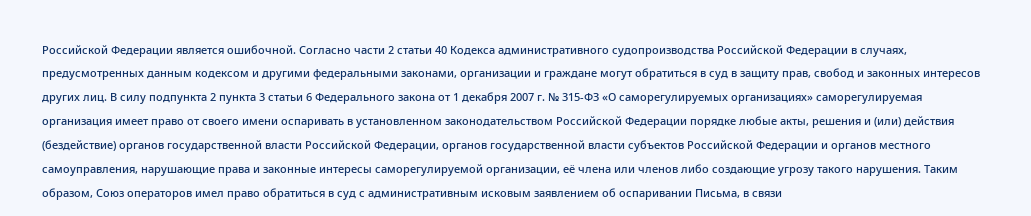Российской Федерации является ошибочной. Согласно части 2 статьи 40 Кодекса административного судопроизводства Российской Федерации в случаях, предусмотренных данным кодексом и другими федеральными законами, организации и граждане могут обратиться в суд в защиту прав, свобод и законных интересов других лиц. В силу подпункта 2 пункта 3 статьи 6 Федерального закона от 1 декабря 2007 г. № 315-ФЗ «О саморегулируемых организациях» саморегулируемая организация имеет право от своего имени оспаривать в установленном законодательством Российской Федерации порядке любые акты, решения и (или) действия (бездействие) органов государственной власти Российской Федерации, органов государственной власти субъектов Российской Федерации и органов местного самоуправления, нарушающие права и законные интересы саморегулируемой организации, её члена или членов либо создающие угрозу такого нарушения. Таким образом, Союз операторов имел право обратиться в суд с административным исковым заявлением об оспаривании Письма, в связи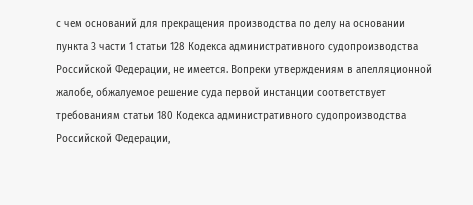с чем оснований для прекращения производства по делу на основании пункта 3 части 1 статьи 128 Кодекса административного судопроизводства Российской Федерации, не имеется. Вопреки утверждениям в апелляционной жалобе, обжалуемое решение суда первой инстанции соответствует требованиям статьи 180 Кодекса административного судопроизводства Российской Федерации,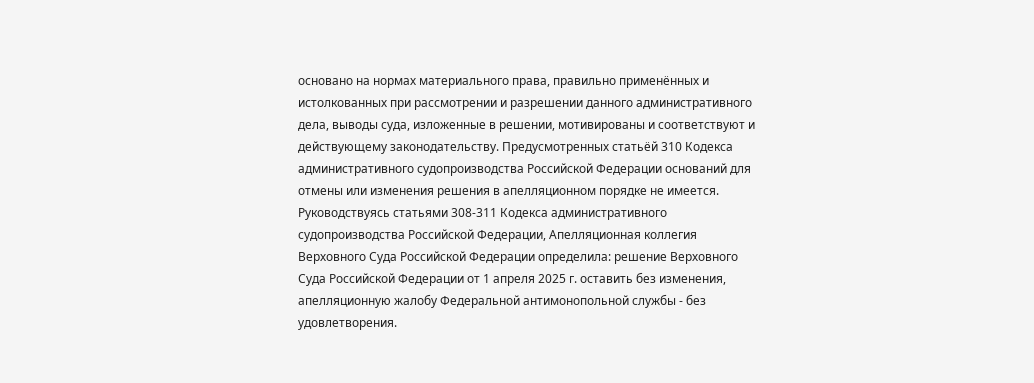основано на нормах материального права, правильно применённых и истолкованных при рассмотрении и разрешении данного административного дела, выводы суда, изложенные в решении, мотивированы и соответствуют и действующему законодательству. Предусмотренных статьёй 310 Кодекса административного судопроизводства Российской Федерации оснований для отмены или изменения решения в апелляционном порядке не имеется. Руководствуясь статьями 308-311 Кодекса административного судопроизводства Российской Федерации, Апелляционная коллегия Верховного Суда Российской Федерации определила: решение Верховного Суда Российской Федерации от 1 апреля 2025 г. оставить без изменения, апелляционную жалобу Федеральной антимонопольной службы - без удовлетворения.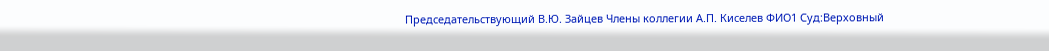Председательствующий В.Ю. Зайцев Члены коллегии А.П. Киселев ФИО1 Суд:Верховный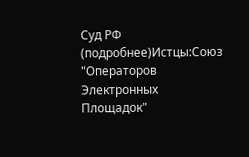Суд РФ (подробнее)Истцы:Союз "Операторов Электронных Площадок"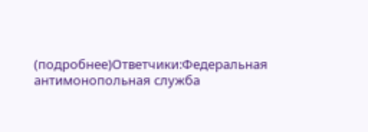(подробнее)Ответчики:Федеральная антимонопольная служба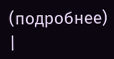(подробнее) |